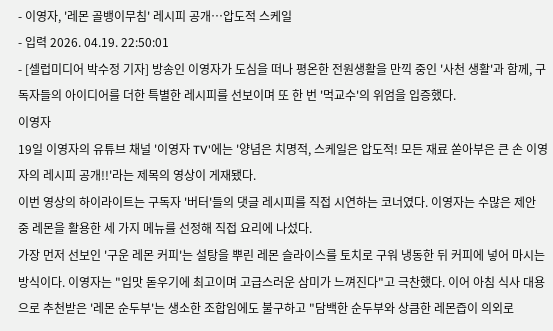- 이영자, '레몬 골뱅이무침' 레시피 공개…압도적 스케일
- 입력 2026. 04.19. 22:50:01
- [셀럽미디어 박수정 기자] 방송인 이영자가 도심을 떠나 평온한 전원생활을 만끽 중인 '사천 생활'과 함께, 구독자들의 아이디어를 더한 특별한 레시피를 선보이며 또 한 번 '먹교수'의 위엄을 입증했다.
이영자
19일 이영자의 유튜브 채널 '이영자 TV'에는 '양념은 치명적, 스케일은 압도적! 모든 재료 쏟아부은 큰 손 이영자의 레시피 공개!!'라는 제목의 영상이 게재됐다.
이번 영상의 하이라이트는 구독자 '버터'들의 댓글 레시피를 직접 시연하는 코너였다. 이영자는 수많은 제안 중 레몬을 활용한 세 가지 메뉴를 선정해 직접 요리에 나섰다.
가장 먼저 선보인 '구운 레몬 커피'는 설탕을 뿌린 레몬 슬라이스를 토치로 구워 냉동한 뒤 커피에 넣어 마시는 방식이다. 이영자는 "입맛 돋우기에 최고이며 고급스러운 삼미가 느껴진다"고 극찬했다. 이어 아침 식사 대용으로 추천받은 '레몬 순두부'는 생소한 조합임에도 불구하고 "담백한 순두부와 상큼한 레몬즙이 의외로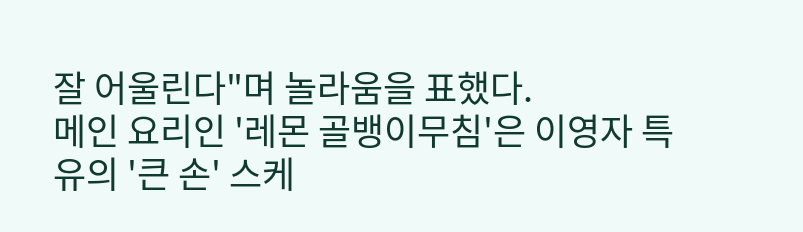잘 어울린다"며 놀라움을 표했다.
메인 요리인 '레몬 골뱅이무침'은 이영자 특유의 '큰 손' 스케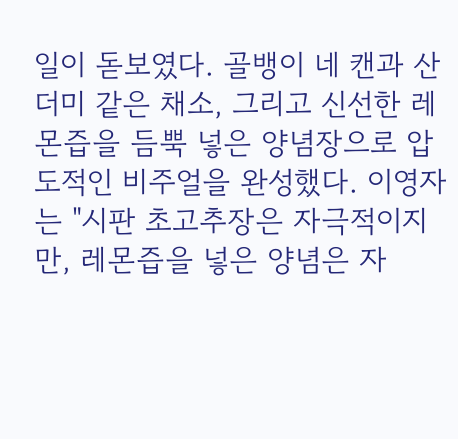일이 돋보였다. 골뱅이 네 캔과 산더미 같은 채소, 그리고 신선한 레몬즙을 듬뿍 넣은 양념장으로 압도적인 비주얼을 완성했다. 이영자는 "시판 초고추장은 자극적이지만, 레몬즙을 넣은 양념은 자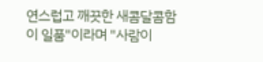연스럽고 깨끗한 새콤달콤함이 일품"이라며 "사람이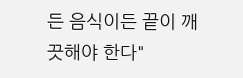든 음식이든 끝이 깨끗해야 한다"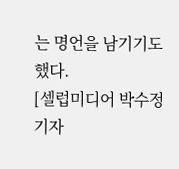는 명언을 남기기도 했다.
[셀럽미디어 박수정 기자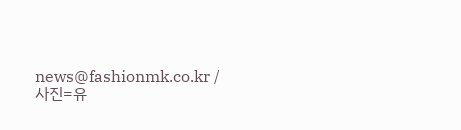news@fashionmk.co.kr / 사진=유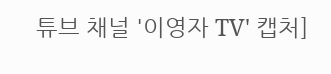튜브 채널 '이영자 TV' 캡처]